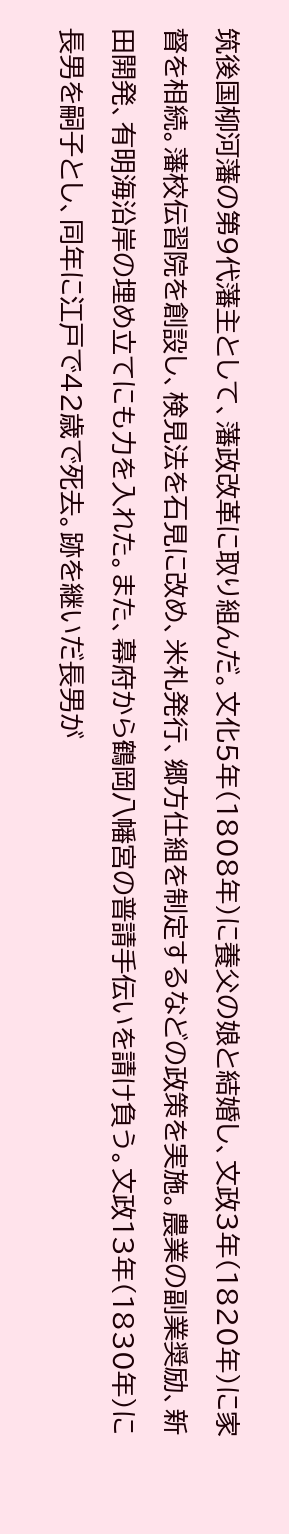筑後国柳河藩の第9代藩主として、藩政改革に取り組んだ。文化5年(1808年)に養父の娘と結婚し、文政3年(1820年)に家督を相続。藩校伝習院を創設し、検見法を石見に改め、米札発行、郷方仕組を制定するなどの政策を実施。農業の副業奨励、新田開発、有明海沿岸の埋め立てにも力を入れた。また、幕府から鶴岡八幡宮の普請手伝いを請け負う。文政13年(1830年)に長男を嗣子とし、同年に江戸で42歳で死去。跡を継いだ長男が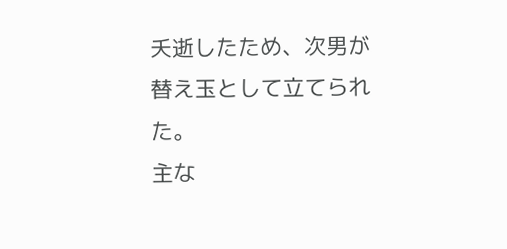夭逝したため、次男が替え玉として立てられた。
主な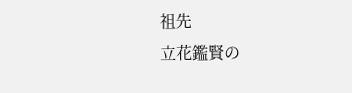祖先
立花鑑賢の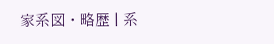家系図・略歴 | 系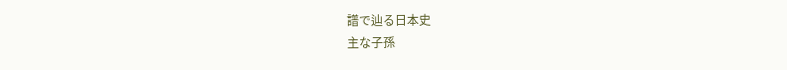譜で辿る日本史
主な子孫